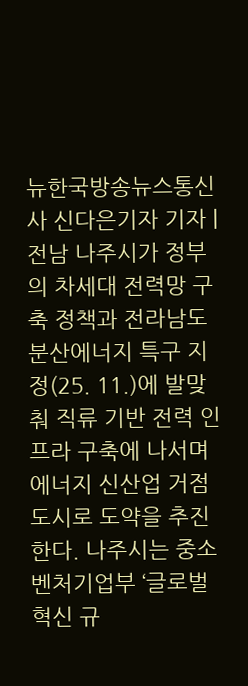뉴한국방송뉴스통신사 신다은기자 기자 | 전남 나주시가 정부의 차세대 전력망 구축 정책과 전라남도 분산에너지 특구 지정(25. 11.)에 발맞춰 직류 기반 전력 인프라 구축에 나서며 에너지 신산업 거점 도시로 도약을 추진한다. 나주시는 중소벤처기업부 ‘글로벌혁신 규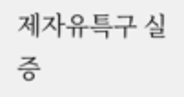제자유특구 실증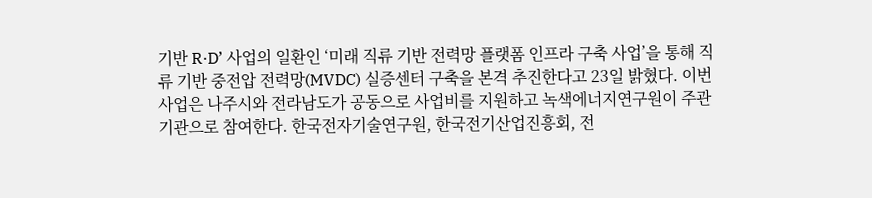기반 R·D’ 사업의 일환인 ‘미래 직류 기반 전력망 플랫폼 인프라 구축 사업’을 통해 직류 기반 중전압 전력망(MVDC) 실증센터 구축을 본격 추진한다고 23일 밝혔다. 이번 사업은 나주시와 전라남도가 공동으로 사업비를 지원하고 녹색에너지연구원이 주관기관으로 참여한다. 한국전자기술연구원, 한국전기산업진흥회, 전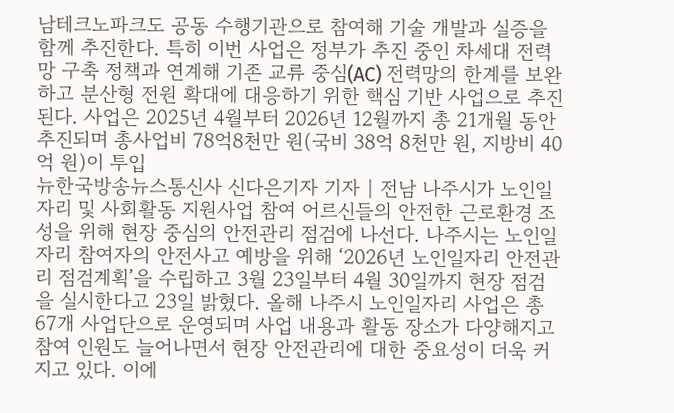남테크노파크도 공동 수행기관으로 참여해 기술 개발과 실증을 함께 추진한다. 특히 이번 사업은 정부가 추진 중인 차세대 전력망 구축 정책과 연계해 기존 교류 중심(AC) 전력망의 한계를 보완하고 분산형 전원 확대에 대응하기 위한 핵심 기반 사업으로 추진된다. 사업은 2025년 4월부터 2026년 12월까지 총 21개월 동안 추진되며 총사업비 78억8천만 원(국비 38억 8천만 원, 지방비 40억 원)이 투입
뉴한국방송뉴스통신사 신다은기자 기자 | 전남 나주시가 노인일자리 및 사회활동 지원사업 참여 어르신들의 안전한 근로환경 조성을 위해 현장 중심의 안전관리 점검에 나선다. 나주시는 노인일자리 참여자의 안전사고 예방을 위해 ‘2026년 노인일자리 안전관리 점검계획’을 수립하고 3월 23일부터 4월 30일까지 현장 점검을 실시한다고 23일 밝혔다. 올해 나주시 노인일자리 사업은 총 67개 사업단으로 운영되며 사업 내용과 활동 장소가 다양해지고 참여 인원도 늘어나면서 현장 안전관리에 대한 중요성이 더욱 커지고 있다. 이에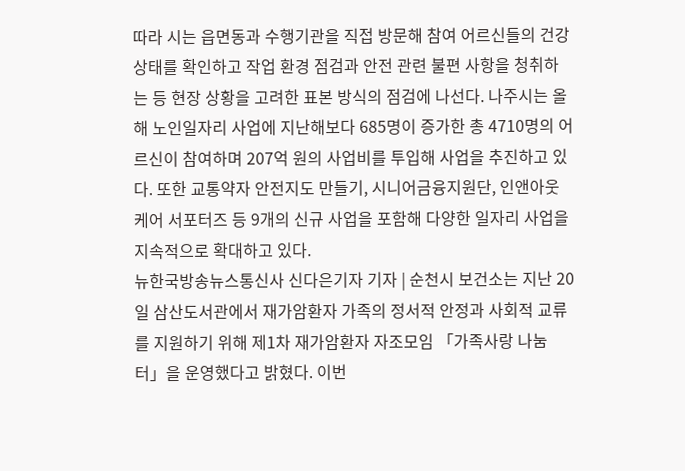따라 시는 읍면동과 수행기관을 직접 방문해 참여 어르신들의 건강 상태를 확인하고 작업 환경 점검과 안전 관련 불편 사항을 청취하는 등 현장 상황을 고려한 표본 방식의 점검에 나선다. 나주시는 올해 노인일자리 사업에 지난해보다 685명이 증가한 총 4710명의 어르신이 참여하며 207억 원의 사업비를 투입해 사업을 추진하고 있다. 또한 교통약자 안전지도 만들기, 시니어금융지원단, 인앤아웃케어 서포터즈 등 9개의 신규 사업을 포함해 다양한 일자리 사업을 지속적으로 확대하고 있다.
뉴한국방송뉴스통신사 신다은기자 기자 | 순천시 보건소는 지난 20일 삼산도서관에서 재가암환자 가족의 정서적 안정과 사회적 교류를 지원하기 위해 제1차 재가암환자 자조모임 「가족사랑 나눔터」을 운영했다고 밝혔다. 이번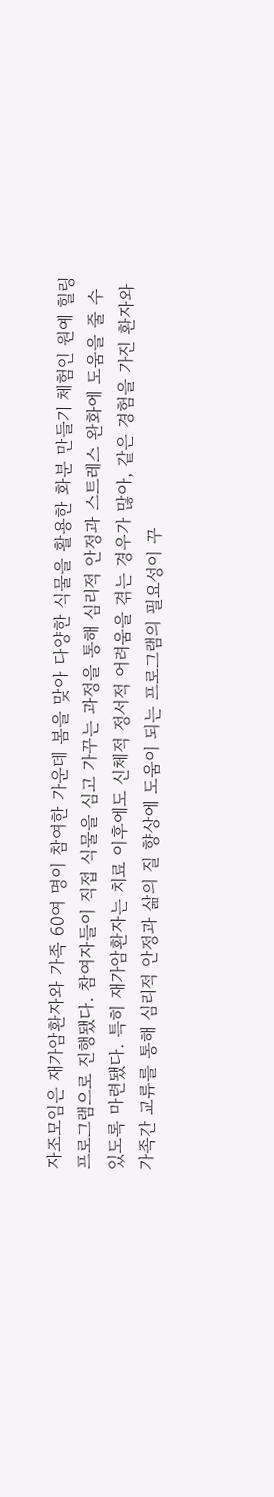자조모임은 재가암환자와 가족 60여 명이 참여한 가운데 봄을 맞아 다양한 식물을 활용한 화분 만들기 체험인 원예 힐링 프로그램으로 진행됐다. 참여자들이 직접 식물을 심고 가꾸는 과정을 통해 심리적 안정과 스트레스 완화에 도움을 줄 수 있도록 마련됐다. 특히 재가암환자는 치료 이후에도 신체적 정서적 어려움을 겪는 경우가 많아, 같은 경험을 가진 환자와 가족간 교류를 통해 심리적 안정과 삶의 질 향상에 도움이 되는 프로그램의 필요성이 꾸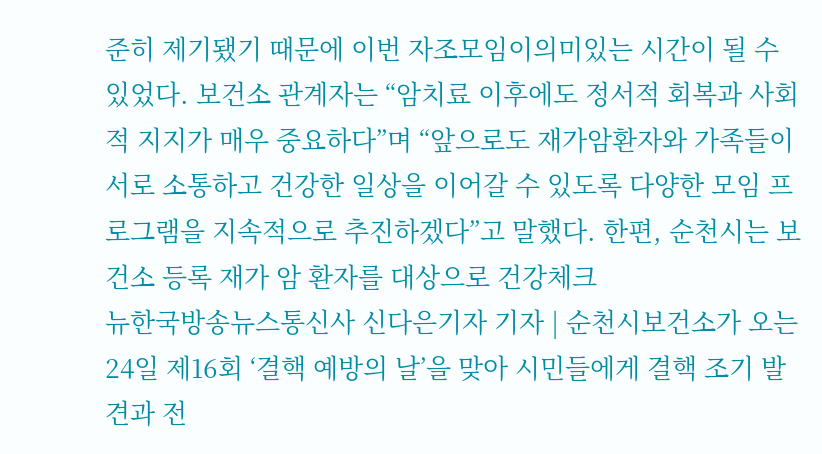준히 제기됐기 때문에 이번 자조모임이의미있는 시간이 될 수 있었다. 보건소 관계자는 “암치료 이후에도 정서적 회복과 사회적 지지가 매우 중요하다”며 “앞으로도 재가암환자와 가족들이 서로 소통하고 건강한 일상을 이어갈 수 있도록 다양한 모임 프로그램을 지속적으로 추진하겠다”고 말했다. 한편, 순천시는 보건소 등록 재가 암 환자를 대상으로 건강체크
뉴한국방송뉴스통신사 신다은기자 기자 | 순천시보건소가 오는 24일 제16회 ‘결핵 예방의 날’을 맞아 시민들에게 결핵 조기 발견과 전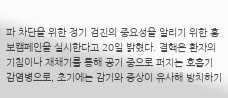파 차단을 위한 정기 검진의 중요성을 알리기 위한 홍보캠페인을 실시한다고 20일 밝혔다. 결핵은 환자의 기침이나 재채기를 통해 공기 중으로 퍼지는 호흡기 감염병으로, 초기에는 감기와 증상이 유사해 방치하기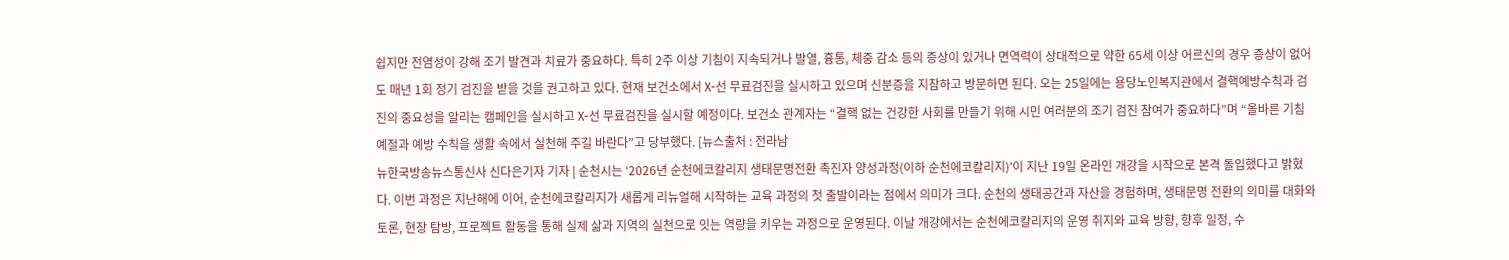쉽지만 전염성이 강해 조기 발견과 치료가 중요하다. 특히 2주 이상 기침이 지속되거나 발열, 흉통, 체중 감소 등의 증상이 있거나 면역력이 상대적으로 약한 65세 이상 어르신의 경우 증상이 없어도 매년 1회 정기 검진을 받을 것을 권고하고 있다. 현재 보건소에서 X-선 무료검진을 실시하고 있으며 신분증을 지참하고 방문하면 된다. 오는 25일에는 용당노인복지관에서 결핵예방수칙과 검진의 중요성을 알리는 캠페인을 실시하고 X-선 무료검진을 실시할 예정이다. 보건소 관계자는 “결핵 없는 건강한 사회를 만들기 위해 시민 여러분의 조기 검진 참여가 중요하다”며 “올바른 기침 예절과 예방 수칙을 생활 속에서 실천해 주길 바란다”고 당부했다. [뉴스출처 : 전라남
뉴한국방송뉴스통신사 신다은기자 기자 | 순천시는 ‘2026년 순천에코칼리지 생태문명전환 촉진자 양성과정(이하 순천에코칼리지)’이 지난 19일 온라인 개강을 시작으로 본격 돌입했다고 밝혔다. 이번 과정은 지난해에 이어, 순천에코칼리지가 새롭게 리뉴얼해 시작하는 교육 과정의 첫 출발이라는 점에서 의미가 크다. 순천의 생태공간과 자산을 경험하며, 생태문명 전환의 의미를 대화와 토론, 현장 탐방, 프로젝트 활동을 통해 실제 삶과 지역의 실천으로 잇는 역량을 키우는 과정으로 운영된다. 이날 개강에서는 순천에코칼리지의 운영 취지와 교육 방향, 향후 일정, 수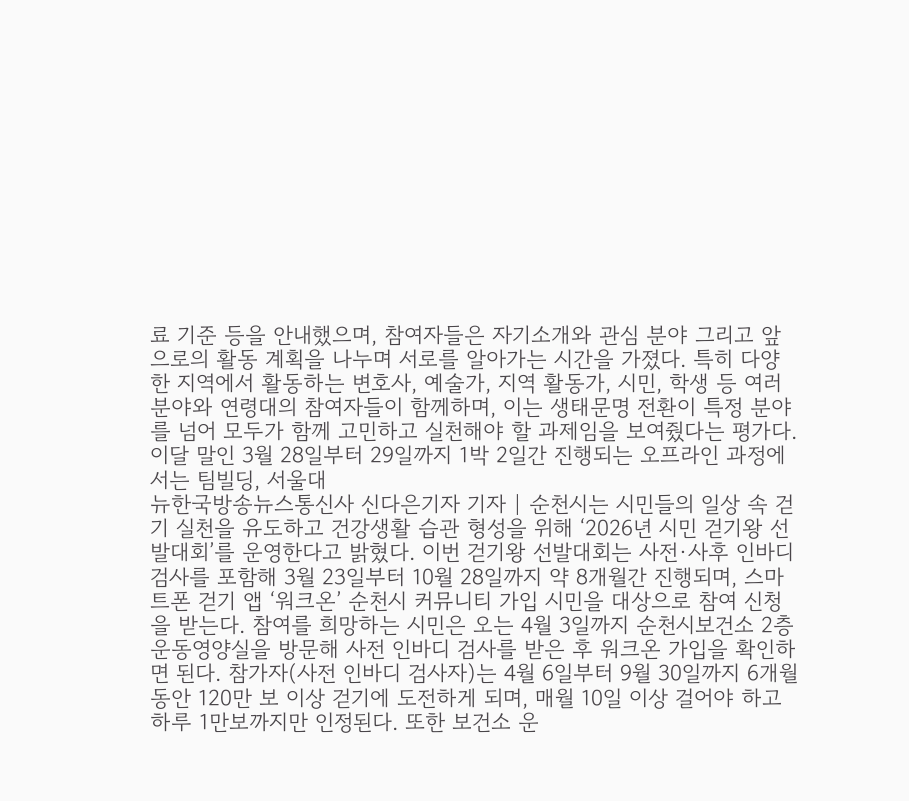료 기준 등을 안내했으며, 참여자들은 자기소개와 관심 분야 그리고 앞으로의 활동 계획을 나누며 서로를 알아가는 시간을 가졌다. 특히 다양한 지역에서 활동하는 변호사, 예술가, 지역 활동가, 시민, 학생 등 여러 분야와 연령대의 참여자들이 함께하며, 이는 생태문명 전환이 특정 분야를 넘어 모두가 함께 고민하고 실천해야 할 과제임을 보여줬다는 평가다. 이달 말인 3월 28일부터 29일까지 1박 2일간 진행되는 오프라인 과정에서는 팀빌딩, 서울대
뉴한국방송뉴스통신사 신다은기자 기자 | 순천시는 시민들의 일상 속 걷기 실천을 유도하고 건강생활 습관 형성을 위해 ‘2026년 시민 걷기왕 선발대회’를 운영한다고 밝혔다. 이번 걷기왕 선발대회는 사전·사후 인바디 검사를 포함해 3월 23일부터 10월 28일까지 약 8개월간 진행되며, 스마트폰 걷기 앱 ‘워크온’ 순천시 커뮤니티 가입 시민을 대상으로 참여 신청을 받는다. 참여를 희망하는 시민은 오는 4월 3일까지 순천시보건소 2층 운동영양실을 방문해 사전 인바디 검사를 받은 후 워크온 가입을 확인하면 된다. 참가자(사전 인바디 검사자)는 4월 6일부터 9월 30일까지 6개월 동안 120만 보 이상 걷기에 도전하게 되며, 매월 10일 이상 걸어야 하고 하루 1만보까지만 인정된다. 또한 보건소 운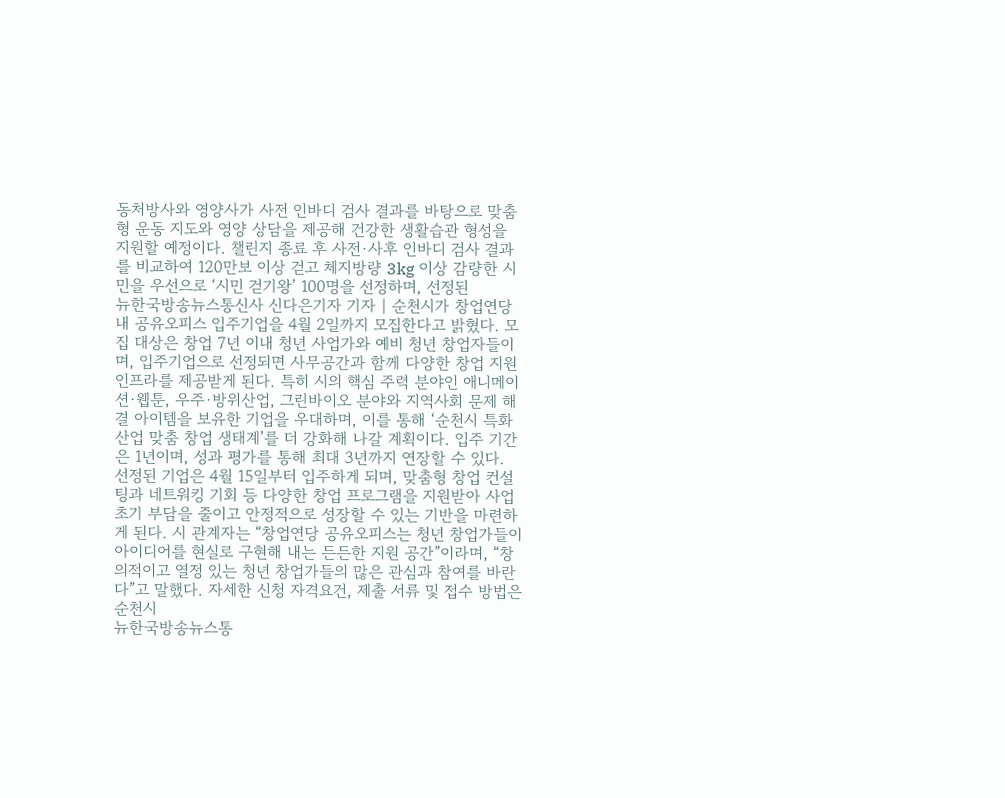동처방사와 영양사가 사전 인바디 검사 결과를 바탕으로 맞춤형 운동 지도와 영양 상담을 제공해 건강한 생활습관 형성을 지원할 예정이다. 챌린지 종료 후 사전·사후 인바디 검사 결과를 비교하여 120만보 이상 걷고 체지방량 3kg 이상 감량한 시민을 우선으로 ‘시민 걷기왕’ 100명을 선정하며, 선정된
뉴한국방송뉴스통신사 신다은기자 기자 | 순천시가 창업연당 내 공유오피스 입주기업을 4월 2일까지 모집한다고 밝혔다. 모집 대상은 창업 7년 이내 청년 사업가와 예비 청년 창업자들이며, 입주기업으로 선정되면 사무공간과 함께 다양한 창업 지원 인프라를 제공받게 된다. 특히 시의 핵심 주력 분야인 애니메이션·웹툰, 우주·방위산업, 그린바이오 분야와 지역사회 문제 해결 아이템을 보유한 기업을 우대하며, 이를 통해 ‘순천시 특화산업 맞춤 창업 생태계’를 더 강화해 나갈 계획이다. 입주 기간은 1년이며, 성과 평가를 통해 최대 3년까지 연장할 수 있다. 선정된 기업은 4월 15일부터 입주하게 되며, 맞춤형 창업 컨설팅과 네트워킹 기회 등 다양한 창업 프로그램을 지원받아 사업 초기 부담을 줄이고 안정적으로 성장할 수 있는 기반을 마련하게 된다. 시 관계자는 “창업연당 공유오피스는 청년 창업가들이 아이디어를 현실로 구현해 내는 든든한 지원 공간”이라며, “창의적이고 열정 있는 청년 창업가들의 많은 관심과 참여를 바란다”고 말했다. 자세한 신청 자격요건, 제출 서류 및 접수 방법은 순천시
뉴한국방송뉴스통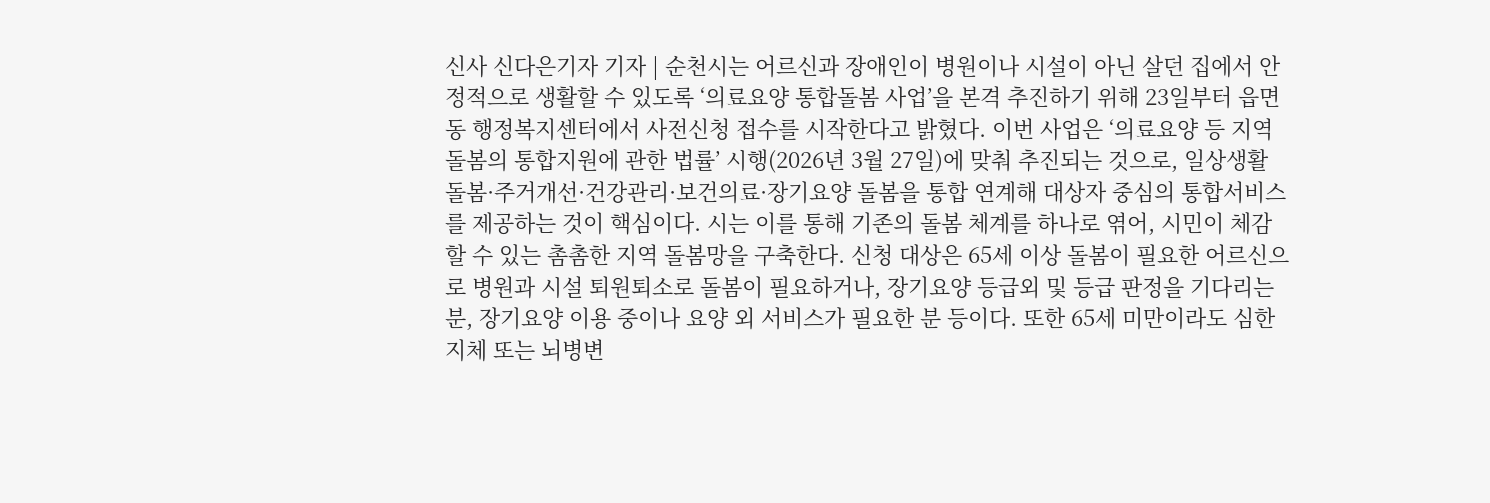신사 신다은기자 기자 | 순천시는 어르신과 장애인이 병원이나 시설이 아닌 살던 집에서 안정적으로 생활할 수 있도록 ‘의료요양 통합돌봄 사업’을 본격 추진하기 위해 23일부터 읍면동 행정복지센터에서 사전신청 접수를 시작한다고 밝혔다. 이번 사업은 ‘의료요양 등 지역돌봄의 통합지원에 관한 법률’ 시행(2026년 3월 27일)에 맞춰 추진되는 것으로, 일상생활 돌봄·주거개선·건강관리·보건의료·장기요양 돌봄을 통합 연계해 대상자 중심의 통합서비스를 제공하는 것이 핵심이다. 시는 이를 통해 기존의 돌봄 체계를 하나로 엮어, 시민이 체감할 수 있는 촘촘한 지역 돌봄망을 구축한다. 신청 대상은 65세 이상 돌봄이 필요한 어르신으로 병원과 시설 퇴원퇴소로 돌봄이 필요하거나, 장기요양 등급외 및 등급 판정을 기다리는 분, 장기요양 이용 중이나 요양 외 서비스가 필요한 분 등이다. 또한 65세 미만이라도 심한 지체 또는 뇌병변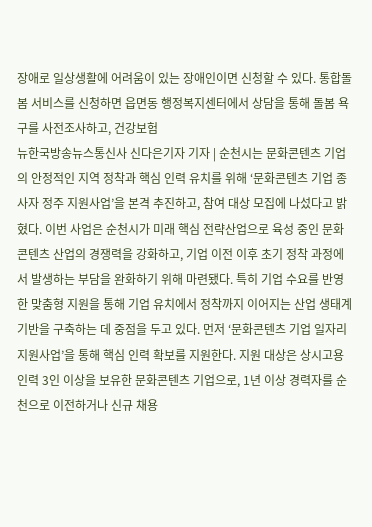장애로 일상생활에 어려움이 있는 장애인이면 신청할 수 있다. 통합돌봄 서비스를 신청하면 읍면동 행정복지센터에서 상담을 통해 돌봄 욕구를 사전조사하고, 건강보험
뉴한국방송뉴스통신사 신다은기자 기자 | 순천시는 문화콘텐츠 기업의 안정적인 지역 정착과 핵심 인력 유치를 위해 ‘문화콘텐츠 기업 종사자 정주 지원사업’을 본격 추진하고, 참여 대상 모집에 나섰다고 밝혔다. 이번 사업은 순천시가 미래 핵심 전략산업으로 육성 중인 문화콘텐츠 산업의 경쟁력을 강화하고, 기업 이전 이후 초기 정착 과정에서 발생하는 부담을 완화하기 위해 마련됐다. 특히 기업 수요를 반영한 맞춤형 지원을 통해 기업 유치에서 정착까지 이어지는 산업 생태계 기반을 구축하는 데 중점을 두고 있다. 먼저 ‘문화콘텐츠 기업 일자리 지원사업’을 통해 핵심 인력 확보를 지원한다. 지원 대상은 상시고용인력 3인 이상을 보유한 문화콘텐츠 기업으로, 1년 이상 경력자를 순천으로 이전하거나 신규 채용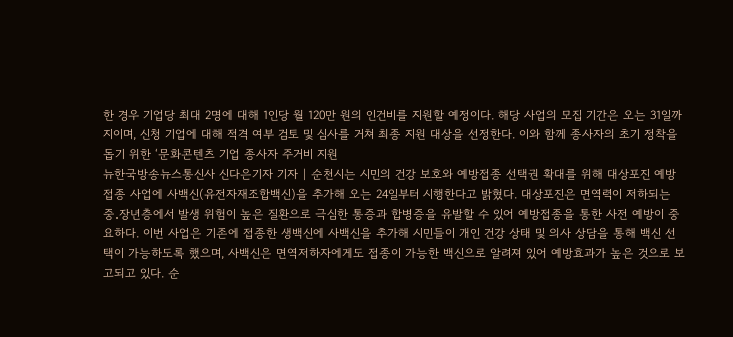한 경우 기업당 최대 2명에 대해 1인당 월 120만 원의 인건비를 지원할 예정이다. 해당 사업의 모집 기간은 오는 31일까지이며, 신청 기업에 대해 적격 여부 검토 및 심사를 거쳐 최종 지원 대상을 선정한다. 이와 함께 종사자의 초기 정착을 돕기 위한 ‘문화콘텐츠 기업 종사자 주거비 지원
뉴한국방송뉴스통신사 신다은기자 기자 | 순천시는 시민의 건강 보호와 예방접종 선택권 확대를 위해 대상포진 예방접종 사업에 사백신(유전자재조합백신)을 추가해 오는 24일부터 시행한다고 밝혔다. 대상포진은 면역력이 저하되는 중․장년층에서 발생 위험이 높은 질환으로 극심한 통증과 합병증을 유발할 수 있어 예방접종을 통한 사전 예방이 중요하다. 이번 사업은 기존에 접종한 생백신에 사백신을 추가해 시민들이 개인 건강 상태 및 의사 상담을 통해 백신 선택이 가능하도록 했으며, 사백신은 면역저하자에게도 접종이 가능한 백신으로 알려져 있어 예방효과가 높은 것으로 보고되고 있다. 순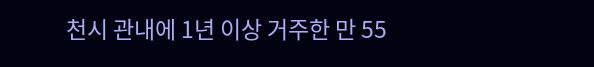천시 관내에 1년 이상 거주한 만 55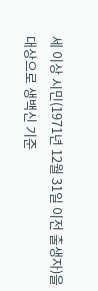세 이상 시민(1971년 12월 31일 이전 출생자)을 대상으로 생백신 기준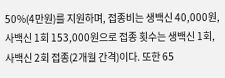50%(4만원)를 지원하며, 접종비는 생백신 40,000원, 사백신 1회 153,000원으로 접종 횟수는 생백신 1회, 사백신 2회 접종(2개월 간격)이다. 또한 65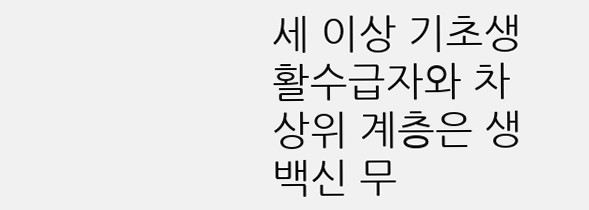세 이상 기초생활수급자와 차상위 계층은 생백신 무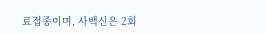료접종이며, 사백신은 2회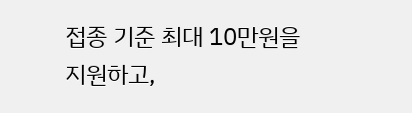접종 기준 최대 10만원을 지원하고,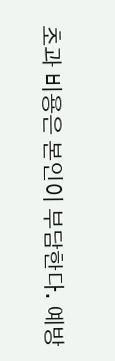초과 비용은 본인이 부담한다. 예방